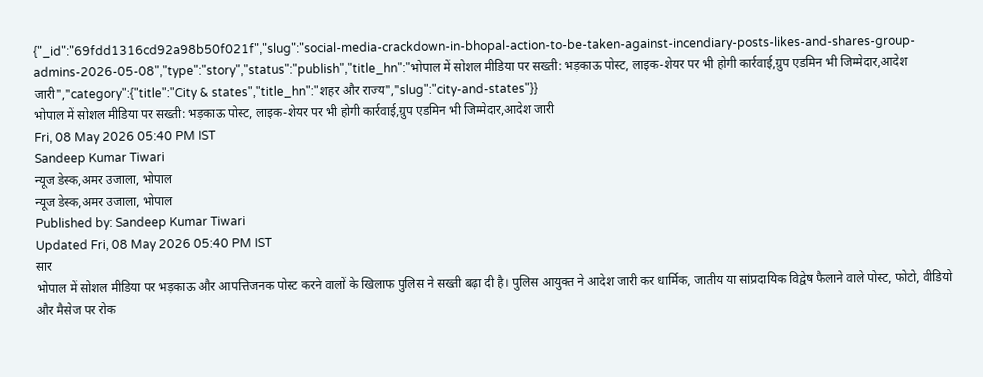{"_id":"69fdd1316cd92a98b50f021f","slug":"social-media-crackdown-in-bhopal-action-to-be-taken-against-incendiary-posts-likes-and-shares-group-admins-2026-05-08","type":"story","status":"publish","title_hn":"भोपाल में सोशल मीडिया पर सख्ती: भड़काऊ पोस्ट, लाइक-शेयर पर भी होगी कार्रवाई,ग्रुप एडमिन भी जिम्मेदार,आदेश जारी","category":{"title":"City & states","title_hn":"शहर और राज्य","slug":"city-and-states"}}
भोपाल में सोशल मीडिया पर सख्ती: भड़काऊ पोस्ट, लाइक-शेयर पर भी होगी कार्रवाई,ग्रुप एडमिन भी जिम्मेदार,आदेश जारी
Fri, 08 May 2026 05:40 PM IST
Sandeep Kumar Tiwari
न्यूज डेस्क,अमर उजाला, भोपाल
न्यूज डेस्क,अमर उजाला, भोपाल
Published by: Sandeep Kumar Tiwari
Updated Fri, 08 May 2026 05:40 PM IST
सार
भोपाल में सोशल मीडिया पर भड़काऊ और आपत्तिजनक पोस्ट करने वालों के खिलाफ पुलिस ने सख्ती बढ़ा दी है। पुलिस आयुक्त ने आदेश जारी कर धार्मिक, जातीय या सांप्रदायिक विद्वेष फैलाने वाले पोस्ट, फोटो, वीडियो और मैसेज पर रोक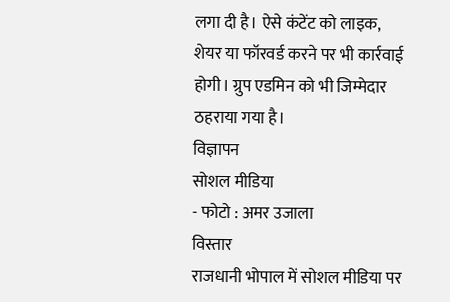लगा दी है। ऐसे कंटेंट को लाइक, शेयर या फॉरवर्ड करने पर भी कार्रवाई होगी। ग्रुप एडमिन को भी जिम्मेदार ठहराया गया है।
विज्ञापन
सोशल मीडिया
- फोटो : अमर उजाला
विस्तार
राजधानी भोपाल में सोशल मीडिया पर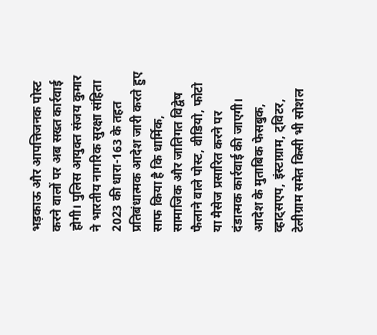भड़काऊ और आपत्तिजनक पोस्ट करने वालों पर अब सख्त कार्रवाई होगी। पुलिस आयुक्त संजय कुमार ने भारतीय नागरिक सुरक्षा संहिता 2023 की धारा-163 के तहत प्रतिबंधात्मक आदेश जारी करते हुए साफ किया है कि धार्मिक, सामाजिक और जातिगत विद्वेष फैलाने वाले पोस्ट, वीडियो, फोटो या मैसेज प्रसारित करने पर दंडात्मक कार्रवाई की जाएगी। आदेश के मुताबिक फेसबुक, व्हाट्सएप, इंस्टाग्राम, ट्विटर, टेलीग्राम समेत किसी भी सोशल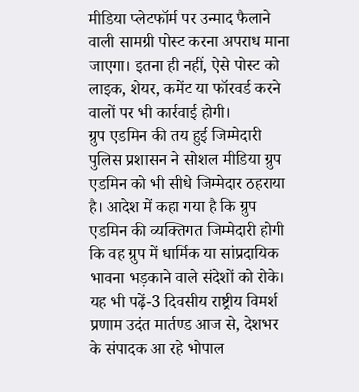मीडिया प्लेटफॉर्म पर उन्माद फैलाने वाली सामग्री पोस्ट करना अपराध माना जाएगा। इतना ही नहीं, ऐसे पोस्ट को लाइक, शेयर, कमेंट या फॉरवर्ड करने वालों पर भी कार्रवाई होगी।
ग्रुप एडमिन की तय हुई जिम्मेदारी
पुलिस प्रशासन ने सोशल मीडिया ग्रुप एडमिन को भी सीधे जिम्मेदार ठहराया है। आदेश में कहा गया है कि ग्रुप एडमिन की व्यक्तिगत जिम्मेदारी होगी कि वह ग्रुप में धार्मिक या सांप्रदायिक भावना भड़काने वाले संदेशों को रोके।
यह भी पढ़ें-3 दिवसीय राष्ट्रीय विमर्श प्रणाम उदंत मार्तण्ड आज से, देशभर के संपादक आ रहे भोपाल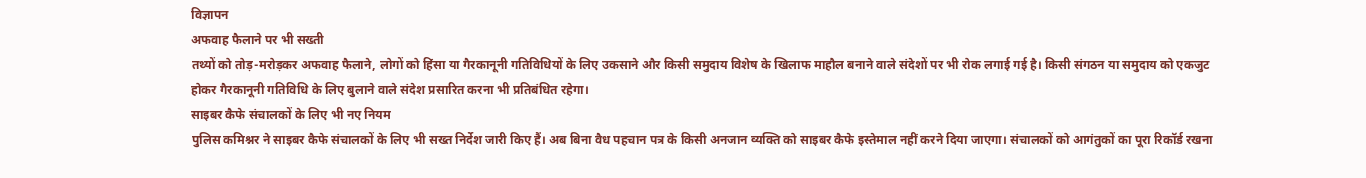विज्ञापन
अफवाह फैलाने पर भी सख्ती
तथ्यों को तोड़-मरोड़कर अफवाह फैलाने, लोगों को हिंसा या गैरकानूनी गतिविधियों के लिए उकसाने और किसी समुदाय विशेष के खिलाफ माहौल बनाने वाले संदेशों पर भी रोक लगाई गई है। किसी संगठन या समुदाय को एकजुट होकर गैरकानूनी गतिविधि के लिए बुलाने वाले संदेश प्रसारित करना भी प्रतिबंधित रहेगा।
साइबर कैफे संचालकों के लिए भी नए नियम
पुलिस कमिश्नर ने साइबर कैफे संचालकों के लिए भी सख्त निर्देश जारी किए हैं। अब बिना वैध पहचान पत्र के किसी अनजान व्यक्ति को साइबर कैफे इस्तेमाल नहीं करने दिया जाएगा। संचालकों को आगंतुकों का पूरा रिकॉर्ड रखना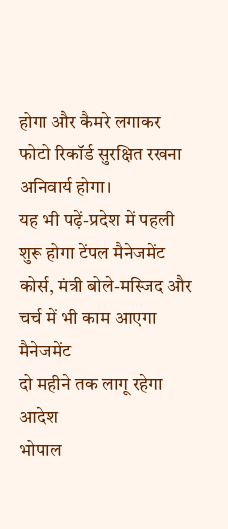होगा और कैमरे लगाकर फोटो रिकॉर्ड सुरक्षित रखना अनिवार्य होगा।
यह भी पढ़ें-प्रदेश में पहली शुरू होगा टेंपल मैनेजमेंट कोर्स, मंत्री बोले-मस्जिद और चर्च में भी काम आएगा मैनेजमेंट
दो महीने तक लागू रहेगा आदेश
भोपाल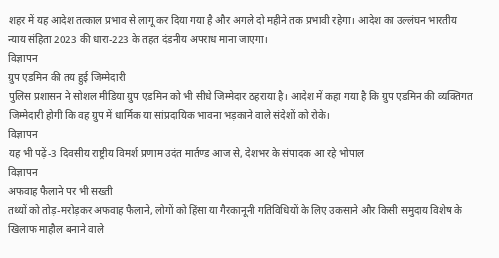शहर में यह आदेश तत्काल प्रभाव से लागू कर दिया गया है और अगले दो महीने तक प्रभावी रहेगा। आदेश का उल्लंघन भारतीय न्याय संहिता 2023 की धारा-223 के तहत दंडनीय अपराध माना जाएगा।
विज्ञापन
ग्रुप एडमिन की तय हुई जिम्मेदारी
पुलिस प्रशासन ने सोशल मीडिया ग्रुप एडमिन को भी सीधे जिम्मेदार ठहराया है। आदेश में कहा गया है कि ग्रुप एडमिन की व्यक्तिगत जिम्मेदारी होगी कि वह ग्रुप में धार्मिक या सांप्रदायिक भावना भड़काने वाले संदेशों को रोके।
विज्ञापन
यह भी पढ़ें-3 दिवसीय राष्ट्रीय विमर्श प्रणाम उदंत मार्तण्ड आज से, देशभर के संपादक आ रहे भोपाल
विज्ञापन
अफवाह फैलाने पर भी सख्ती
तथ्यों को तोड़-मरोड़कर अफवाह फैलाने, लोगों को हिंसा या गैरकानूनी गतिविधियों के लिए उकसाने और किसी समुदाय विशेष के खिलाफ माहौल बनाने वाले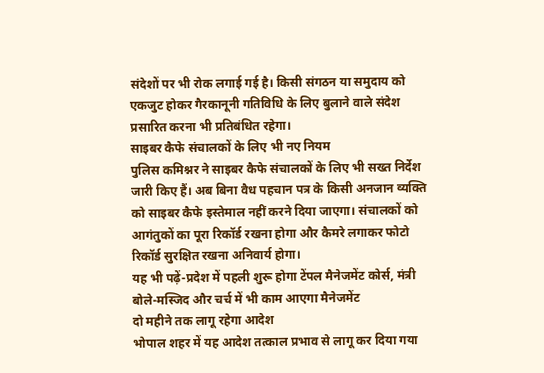संदेशों पर भी रोक लगाई गई है। किसी संगठन या समुदाय को एकजुट होकर गैरकानूनी गतिविधि के लिए बुलाने वाले संदेश प्रसारित करना भी प्रतिबंधित रहेगा।
साइबर कैफे संचालकों के लिए भी नए नियम
पुलिस कमिश्नर ने साइबर कैफे संचालकों के लिए भी सख्त निर्देश जारी किए हैं। अब बिना वैध पहचान पत्र के किसी अनजान व्यक्ति को साइबर कैफे इस्तेमाल नहीं करने दिया जाएगा। संचालकों को आगंतुकों का पूरा रिकॉर्ड रखना होगा और कैमरे लगाकर फोटो रिकॉर्ड सुरक्षित रखना अनिवार्य होगा।
यह भी पढ़ें-प्रदेश में पहली शुरू होगा टेंपल मैनेजमेंट कोर्स, मंत्री बोले-मस्जिद और चर्च में भी काम आएगा मैनेजमेंट
दो महीने तक लागू रहेगा आदेश
भोपाल शहर में यह आदेश तत्काल प्रभाव से लागू कर दिया गया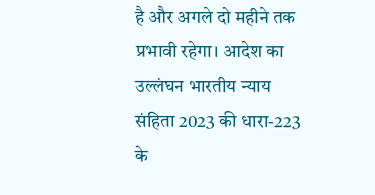है और अगले दो महीने तक प्रभावी रहेगा। आदेश का उल्लंघन भारतीय न्याय संहिता 2023 की धारा-223 के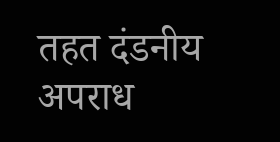तहत दंडनीय अपराध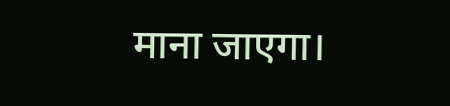माना जाएगा।